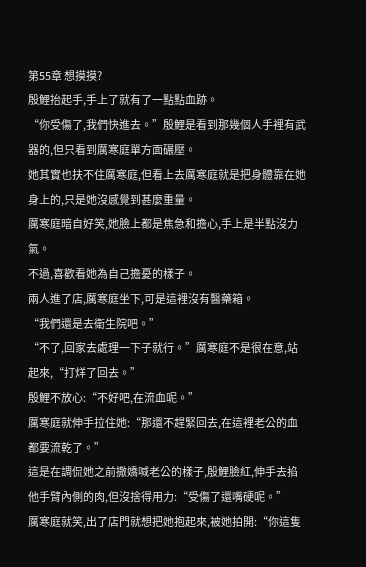第55章 想摸摸?
殷鯉抬起手,手上了就有了一點點血跡。
“你受傷了,我們快進去。”殷鯉是看到那幾個人手裡有武器的,但只看到厲寒庭單方面碾壓。
她其實也扶不住厲寒庭,但看上去厲寒庭就是把身體靠在她身上的,只是她沒感覺到甚麼重量。
厲寒庭暗自好笑,她臉上都是焦急和擔心,手上是半點沒力氣。
不過,喜歡看她為自己擔憂的樣子。
兩人進了店,厲寒庭坐下,可是這裡沒有醫藥箱。
“我們還是去衛生院吧。”
“不了,回家去處理一下子就行。”厲寒庭不是很在意,站起來,“打烊了回去。”
殷鯉不放心:“不好吧,在流血呢。”
厲寒庭就伸手拉住她:“那還不趕緊回去,在這裡老公的血都要流乾了。”
這是在調侃她之前撒嬌喊老公的樣子,殷鯉臉紅,伸手去掐他手臂內側的肉,但沒捨得用力:“受傷了還嘴硬呢。”
厲寒庭就笑,出了店門就想把她抱起來,被她拍開:“你這隻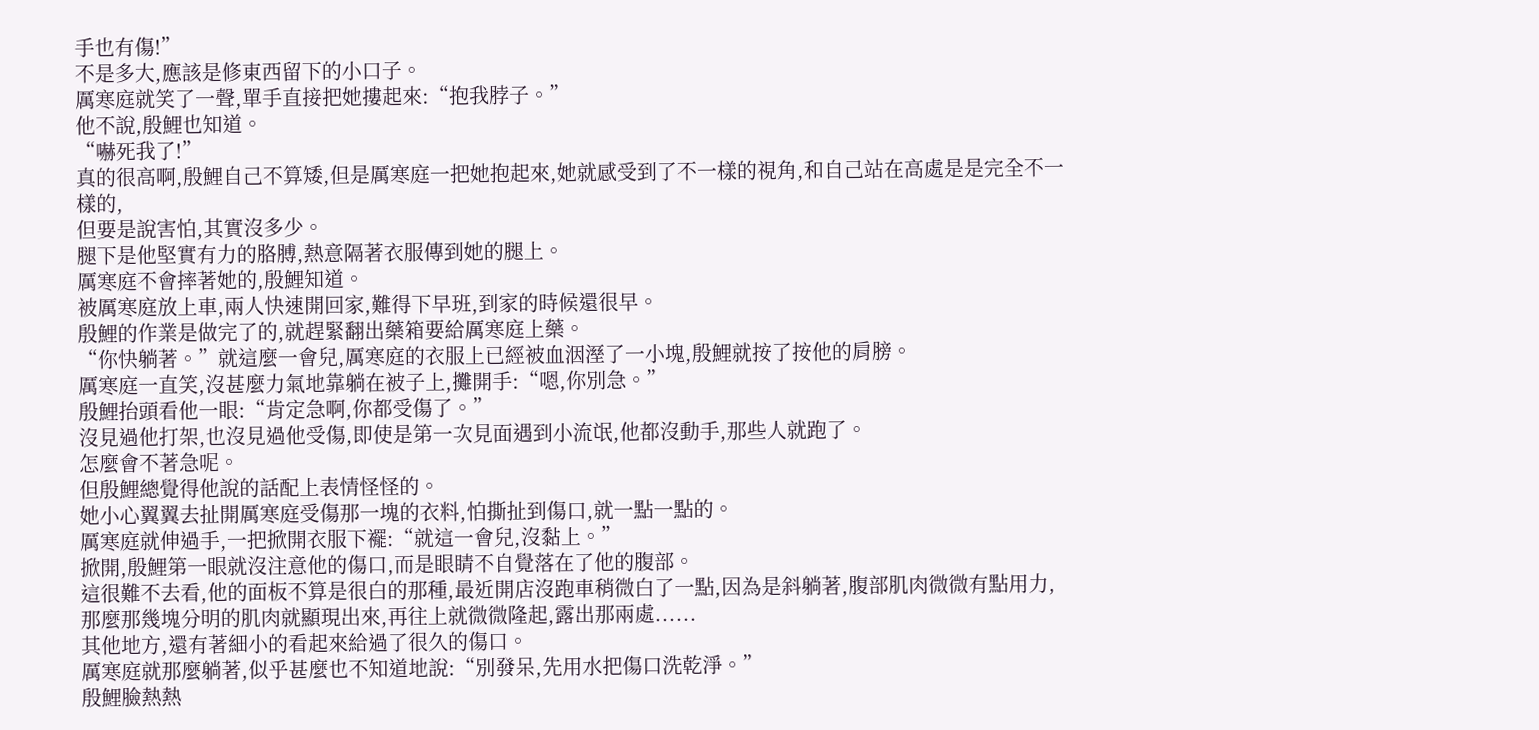手也有傷!”
不是多大,應該是修東西留下的小口子。
厲寒庭就笑了一聲,單手直接把她摟起來:“抱我脖子。”
他不說,殷鯉也知道。
“嚇死我了!”
真的很高啊,殷鯉自己不算矮,但是厲寒庭一把她抱起來,她就感受到了不一樣的視角,和自己站在高處是是完全不一樣的,
但要是說害怕,其實沒多少。
腿下是他堅實有力的胳膊,熱意隔著衣服傳到她的腿上。
厲寒庭不會摔著她的,殷鯉知道。
被厲寒庭放上車,兩人快速開回家,難得下早班,到家的時候還很早。
殷鯉的作業是做完了的,就趕緊翻出藥箱要給厲寒庭上藥。
“你快躺著。”就這麼一會兒,厲寒庭的衣服上已經被血洇溼了一小塊,殷鯉就按了按他的肩膀。
厲寒庭一直笑,沒甚麼力氣地靠躺在被子上,攤開手:“嗯,你別急。”
殷鯉抬頭看他一眼:“肯定急啊,你都受傷了。”
沒見過他打架,也沒見過他受傷,即使是第一次見面遇到小流氓,他都沒動手,那些人就跑了。
怎麼會不著急呢。
但殷鯉總覺得他說的話配上表情怪怪的。
她小心翼翼去扯開厲寒庭受傷那一塊的衣料,怕撕扯到傷口,就一點一點的。
厲寒庭就伸過手,一把掀開衣服下襬:“就這一會兒,沒黏上。”
掀開,殷鯉第一眼就沒注意他的傷口,而是眼睛不自覺落在了他的腹部。
這很難不去看,他的面板不算是很白的那種,最近開店沒跑車稍微白了一點,因為是斜躺著,腹部肌肉微微有點用力,那麼那幾塊分明的肌肉就顯現出來,再往上就微微隆起,露出那兩處......
其他地方,還有著細小的看起來給過了很久的傷口。
厲寒庭就那麼躺著,似乎甚麼也不知道地說:“別發呆,先用水把傷口洗乾淨。”
殷鯉臉熱熱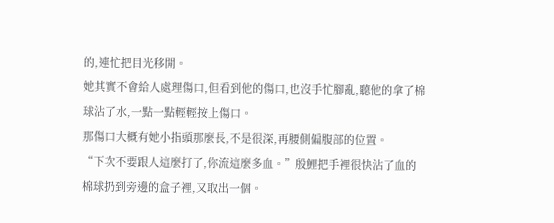的,連忙把目光移開。
她其實不會給人處理傷口,但看到他的傷口,也沒手忙腳亂,聽他的拿了棉球沾了水,一點一點輕輕按上傷口。
那傷口大概有她小指頭那麼長,不是很深,再腰側偏腹部的位置。
“下次不要跟人這麼打了,你流這麼多血。”殷鯉把手裡很快沾了血的棉球扔到旁邊的盒子裡,又取出一個。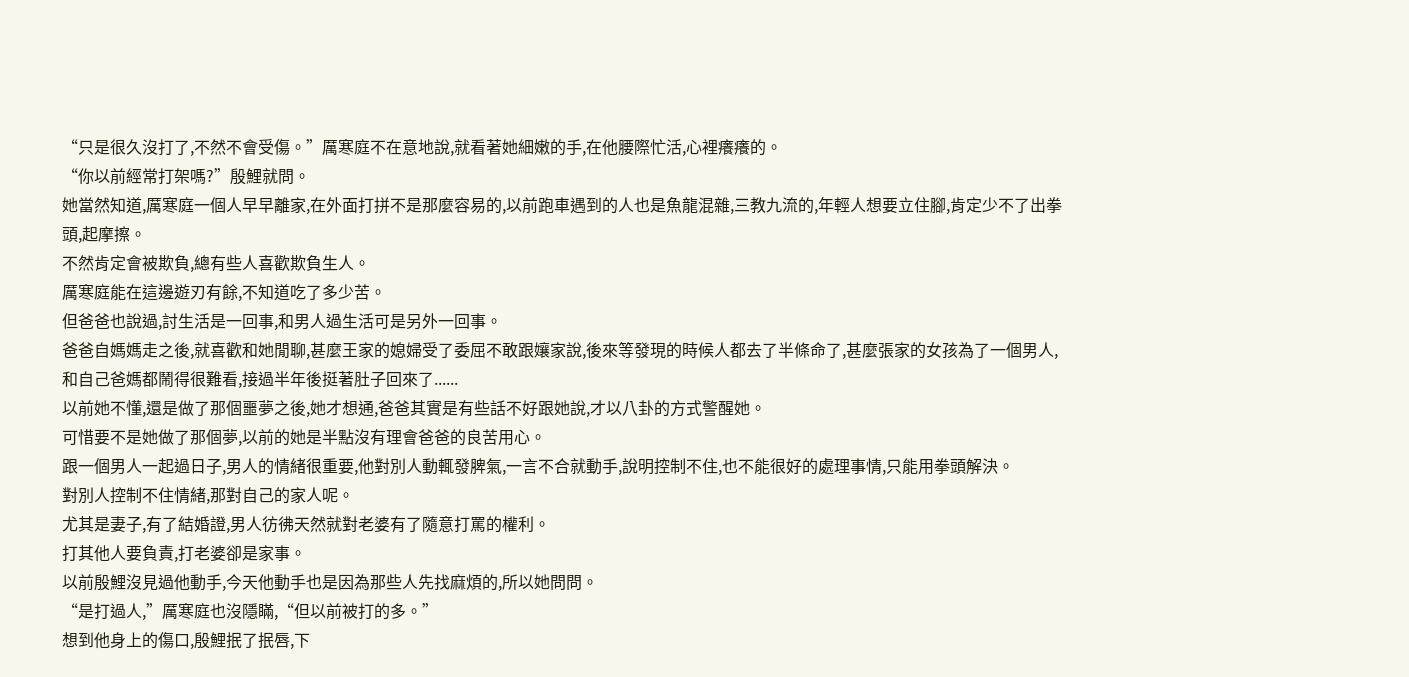“只是很久沒打了,不然不會受傷。”厲寒庭不在意地說,就看著她細嫩的手,在他腰際忙活,心裡癢癢的。
“你以前經常打架嗎?”殷鯉就問。
她當然知道,厲寒庭一個人早早離家,在外面打拼不是那麼容易的,以前跑車遇到的人也是魚龍混雜,三教九流的,年輕人想要立住腳,肯定少不了出拳頭,起摩擦。
不然肯定會被欺負,總有些人喜歡欺負生人。
厲寒庭能在這邊遊刃有餘,不知道吃了多少苦。
但爸爸也說過,討生活是一回事,和男人過生活可是另外一回事。
爸爸自媽媽走之後,就喜歡和她閒聊,甚麼王家的媳婦受了委屈不敢跟孃家說,後來等發現的時候人都去了半條命了,甚麼張家的女孩為了一個男人,和自己爸媽都鬧得很難看,接過半年後挺著肚子回來了......
以前她不懂,還是做了那個噩夢之後,她才想通,爸爸其實是有些話不好跟她說,才以八卦的方式警醒她。
可惜要不是她做了那個夢,以前的她是半點沒有理會爸爸的良苦用心。
跟一個男人一起過日子,男人的情緒很重要,他對別人動輒發脾氣,一言不合就動手,說明控制不住,也不能很好的處理事情,只能用拳頭解決。
對別人控制不住情緒,那對自己的家人呢。
尤其是妻子,有了結婚證,男人彷彿天然就對老婆有了隨意打罵的權利。
打其他人要負責,打老婆卻是家事。
以前殷鯉沒見過他動手,今天他動手也是因為那些人先找麻煩的,所以她問問。
“是打過人,”厲寒庭也沒隱瞞,“但以前被打的多。”
想到他身上的傷口,殷鯉抿了抿唇,下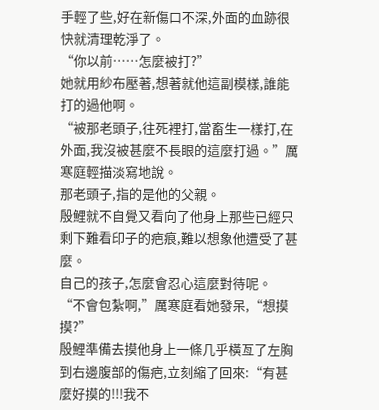手輕了些,好在新傷口不深,外面的血跡很快就清理乾淨了。
“你以前……怎麼被打?”
她就用紗布壓著,想著就他這副模樣,誰能打的過他啊。
“被那老頭子,往死裡打,當畜生一樣打,在外面,我沒被甚麼不長眼的這麼打過。”厲寒庭輕描淡寫地說。
那老頭子,指的是他的父親。
殷鯉就不自覺又看向了他身上那些已經只剩下難看印子的疤痕,難以想象他遭受了甚麼。
自己的孩子,怎麼會忍心這麼對待呢。
“不會包紮啊,”厲寒庭看她發呆,“想摸摸?”
殷鯉準備去摸他身上一條几乎橫亙了左胸到右邊腹部的傷疤,立刻縮了回來:“有甚麼好摸的!!!我不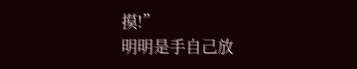摸!”
明明是手自己放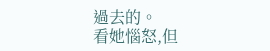過去的。
看她惱怒,但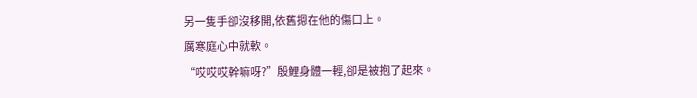另一隻手卻沒移開,依舊摁在他的傷口上。
厲寒庭心中就軟。
“哎哎哎幹嘛呀?”殷鯉身體一輕,卻是被抱了起來。